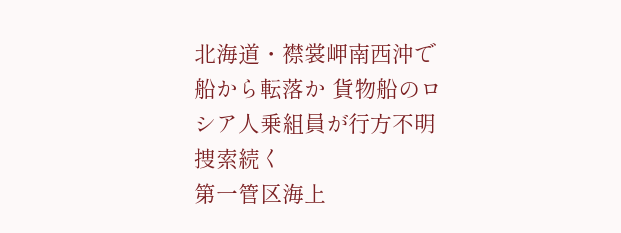北海道・襟裳岬南西沖で船から転落か 貨物船のロシア人乗組員が行方不明 捜索続く
第一管区海上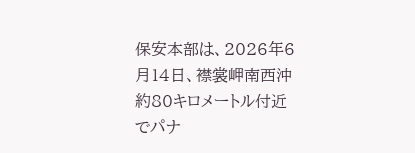保安本部は、2026年6月14日、襟裳岬南西沖約80キロメートル付近でパナ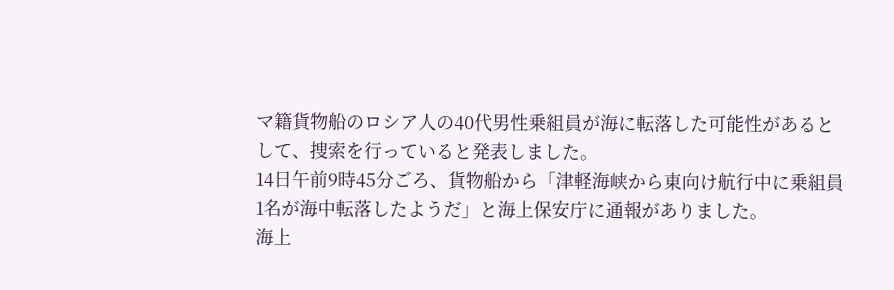マ籍貨物船のロシア人の40代男性乗組員が海に転落した可能性があるとして、捜索を行っていると発表しました。
14日午前9時45分ごろ、貨物船から「津軽海峡から東向け航行中に乗組員1名が海中転落したようだ」と海上保安庁に通報がありました。
海上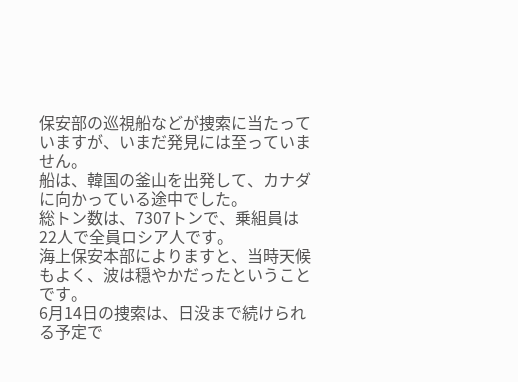保安部の巡視船などが捜索に当たっていますが、いまだ発見には至っていません。
船は、韓国の釜山を出発して、カナダに向かっている途中でした。
総トン数は、7307トンで、乗組員は22人で全員ロシア人です。
海上保安本部によりますと、当時天候もよく、波は穏やかだったということです。
6月14日の捜索は、日没まで続けられる予定で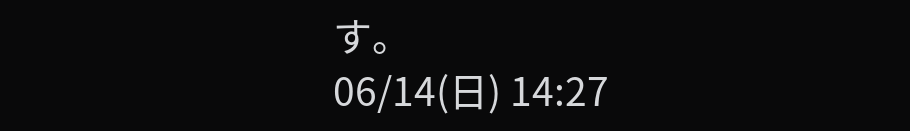す。
06/14(日) 14:27